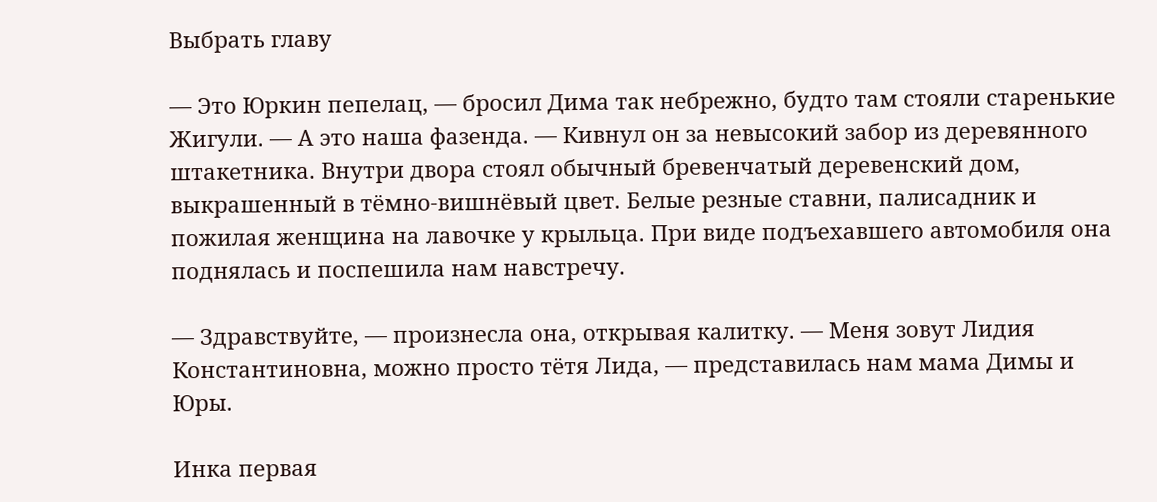Выбрать главу

— Это Юркин пепелац, — бросил Дима так небрежно, будто там стояли старенькие Жигули. — А это наша фазенда. — Кивнул он за невысокий забор из деревянного штакетника. Внутри двора стоял обычный бревенчатый деревенский дом, выкрашенный в тёмно-вишнёвый цвет. Белые резные ставни, палисадник и пожилая женщина на лавочке у крыльца. При виде подъехавшего автомобиля она поднялась и поспешила нам навстречу.

— Здравствуйте, — произнесла она, открывая калитку. — Меня зовут Лидия Константиновна, можно просто тётя Лида, — представилась нам мама Димы и Юры.

Инка первая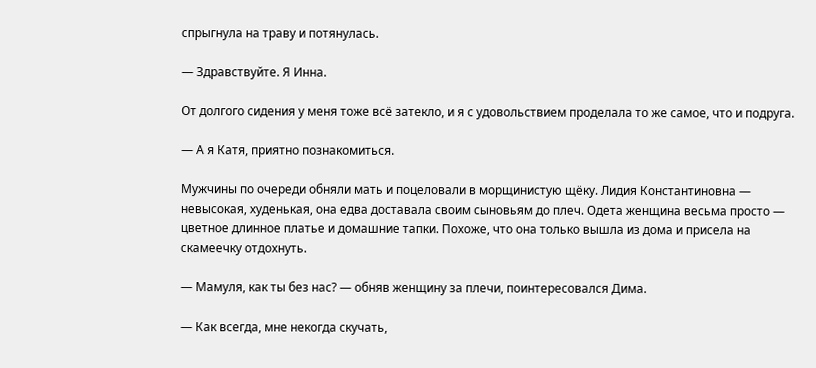спрыгнула на траву и потянулась.

— Здравствуйте. Я Инна.

От долгого сидения у меня тоже всё затекло, и я с удовольствием проделала то же самое, что и подруга.

— А я Катя, приятно познакомиться.

Мужчины по очереди обняли мать и поцеловали в морщинистую щёку. Лидия Константиновна — невысокая, худенькая, она едва доставала своим сыновьям до плеч. Одета женщина весьма просто — цветное длинное платье и домашние тапки. Похоже, что она только вышла из дома и присела на скамеечку отдохнуть.

— Мамуля, как ты без нас? — обняв женщину за плечи, поинтересовался Дима.

— Как всегда, мне некогда скучать,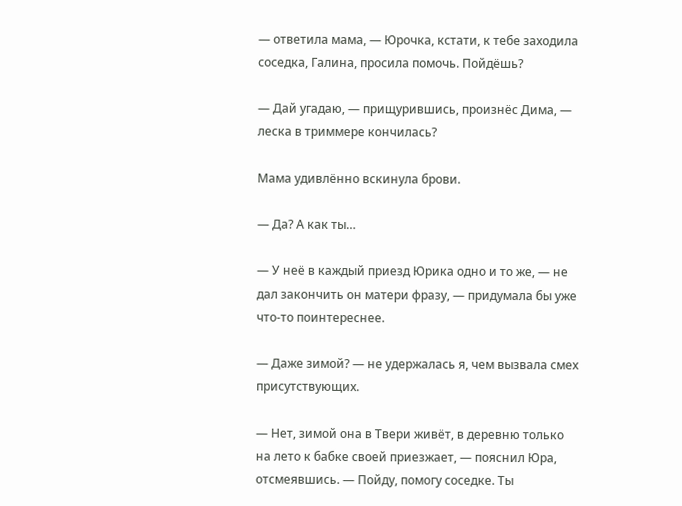— ответила мама, — Юрочка, кстати, к тебе заходила соседка, Галина, просила помочь. Пойдёшь?

— Дай угадаю, — прищурившись, произнёс Дима, — леска в триммере кончилась?

Мама удивлённо вскинула брови.

— Да? А как ты…

— У неё в каждый приезд Юрика одно и то же, — не дал закончить он матери фразу, — придумала бы уже что-то поинтереснее.

— Даже зимой? — не удержалась я, чем вызвала смех присутствующих.

— Нет, зимой она в Твери живёт, в деревню только на лето к бабке своей приезжает, — пояснил Юра, отсмеявшись. — Пойду, помогу соседке. Ты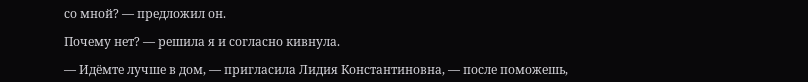со мной? — предложил он.

Почему нет? — решила я и согласно кивнула.

— Идёмте лучше в дом, — пригласила Лидия Константиновна, — после поможешь,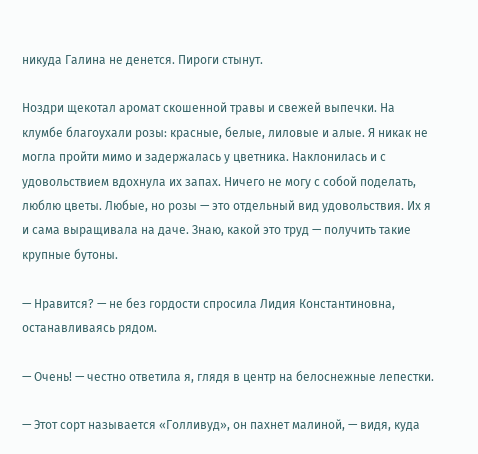никуда Галина не денется. Пироги стынут.

Ноздри щекотал аромат скошенной травы и свежей выпечки. На клумбе благоухали розы: красные, белые, лиловые и алые. Я никак не могла пройти мимо и задержалась у цветника. Наклонилась и с удовольствием вдохнула их запах. Ничего не могу с собой поделать, люблю цветы. Любые, но розы — это отдельный вид удовольствия. Их я и сама выращивала на даче. Знаю, какой это труд — получить такие крупные бутоны.

— Нравится? — не без гордости спросила Лидия Константиновна, останавливаясь рядом.

— Очень! — честно ответила я, глядя в центр на белоснежные лепестки.

— Этот сорт называется «Голливуд», он пахнет малиной, — видя, куда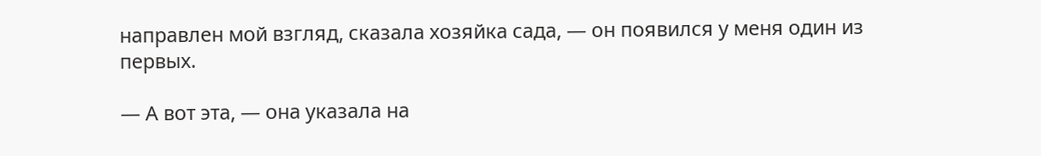направлен мой взгляд, сказала хозяйка сада, — он появился у меня один из первых.

— А вот эта, — она указала на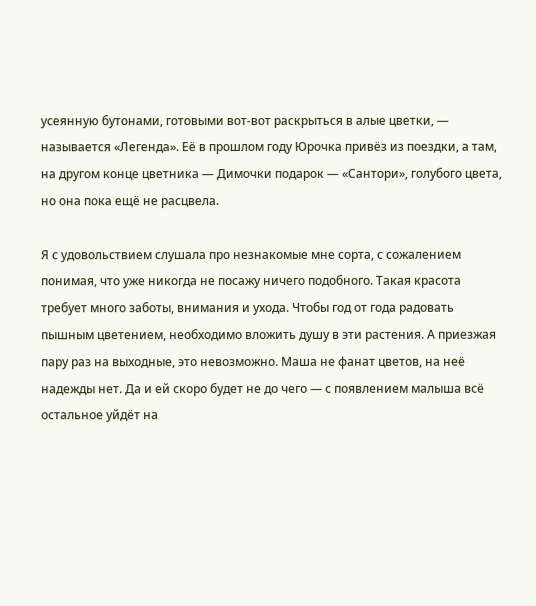усеянную бутонами, готовыми вот-вот раскрыться в алые цветки, — называется «Легенда». Её в прошлом году Юрочка привёз из поездки, а там, на другом конце цветника — Димочки подарок — «Сантори», голубого цвета, но она пока ещё не расцвела.

Я с удовольствием слушала про незнакомые мне сорта, с сожалением понимая, что уже никогда не посажу ничего подобного. Такая красота требует много заботы, внимания и ухода. Чтобы год от года радовать пышным цветением, необходимо вложить душу в эти растения. А приезжая пару раз на выходные, это невозможно. Маша не фанат цветов, на неё надежды нет. Да и ей скоро будет не до чего — с появлением малыша всё остальное уйдёт на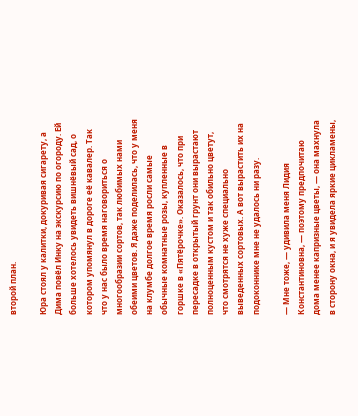второй план.

Юра стоял у калитки, докуривая сигарету, а Дима повёл Инку на экскурсию по огороду. Ей больше хотелось увидеть вишнёвый сад, о котором упомянул в дороге её кавалер. Так что у нас было время наговориться о многообразии сортов, так любимых нами обеими цветов. Я даже поделилась, что у меня на клумбе долгое время росли самые обычные комнатные розы, купленные в горшке в «Пятёрочке». Оказалось, что при пересадке в открытый грунт они вырастают полноценным кустом и так обильно цветут, что смотрятся не хуже специально выведенных сортовых. А вот вырастить их на подоконнике мне не удалось ни разу.

— Мне тоже, — удивила меня Лидия Константиновна, — поэтому предпочитаю дома менее капризные цветы, — она махнула в сторону окна, и я увидела яркие цикламены,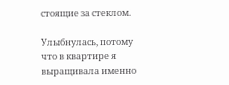стоящие за стеклом.

Улыбнулась, потому что в квартире я выращивала именно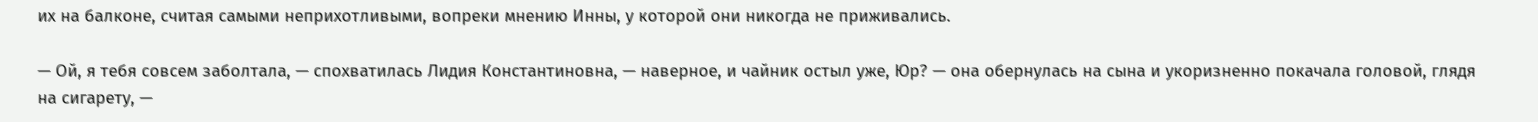их на балконе, считая самыми неприхотливыми, вопреки мнению Инны, у которой они никогда не приживались.

— Ой, я тебя совсем заболтала, — спохватилась Лидия Константиновна, — наверное, и чайник остыл уже, Юр? — она обернулась на сына и укоризненно покачала головой, глядя на сигарету, —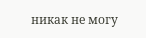никак не могу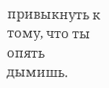привыкнуть к тому, что ты опять дымишь.